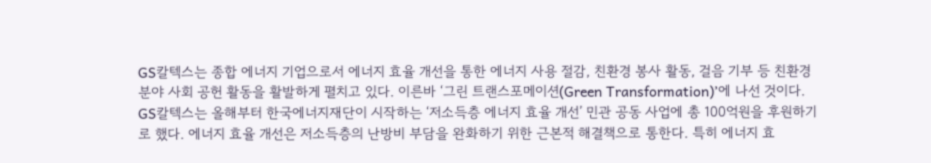GS칼텍스는 종합 에너지 기업으로서 에너지 효율 개선을 통한 에너지 사용 절감, 친환경 봉사 활동, 걸음 기부 등 친환경 분야 사회 공헌 활동을 활발하게 펼치고 있다. 이른바 ‘그린 트랜스포메이션(Green Transformation)’에 나선 것이다.
GS칼텍스는 올해부터 한국에너지재단이 시작하는 ‘저소득층 에너지 효율 개선’ 민관 공동 사업에 총 100억원을 후원하기로 했다. 에너지 효율 개선은 저소득층의 난방비 부담을 완화하기 위한 근본적 해결책으로 통한다. 특히 에너지 효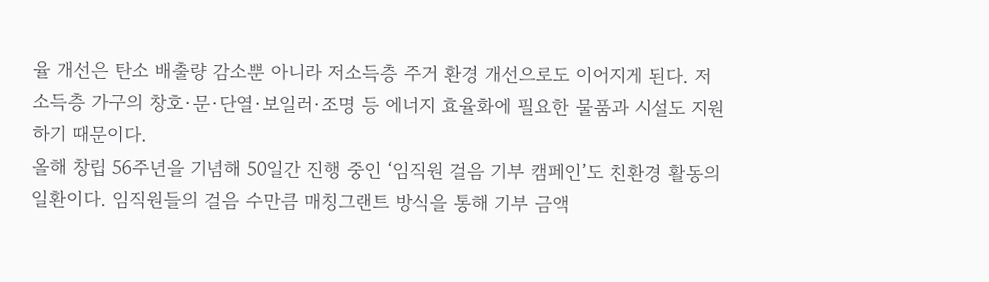율 개선은 탄소 배출량 감소뿐 아니라 저소득층 주거 환경 개선으로도 이어지게 된다. 저소득층 가구의 창호·문·단열·보일러·조명 등 에너지 효율화에 필요한 물품과 시설도 지원하기 때문이다.
올해 창립 56주년을 기념해 50일간 진행 중인 ‘임직원 걸음 기부 캠페인’도 친환경 활동의 일환이다. 임직원들의 걸음 수만큼 매칭그랜트 방식을 통해 기부 금액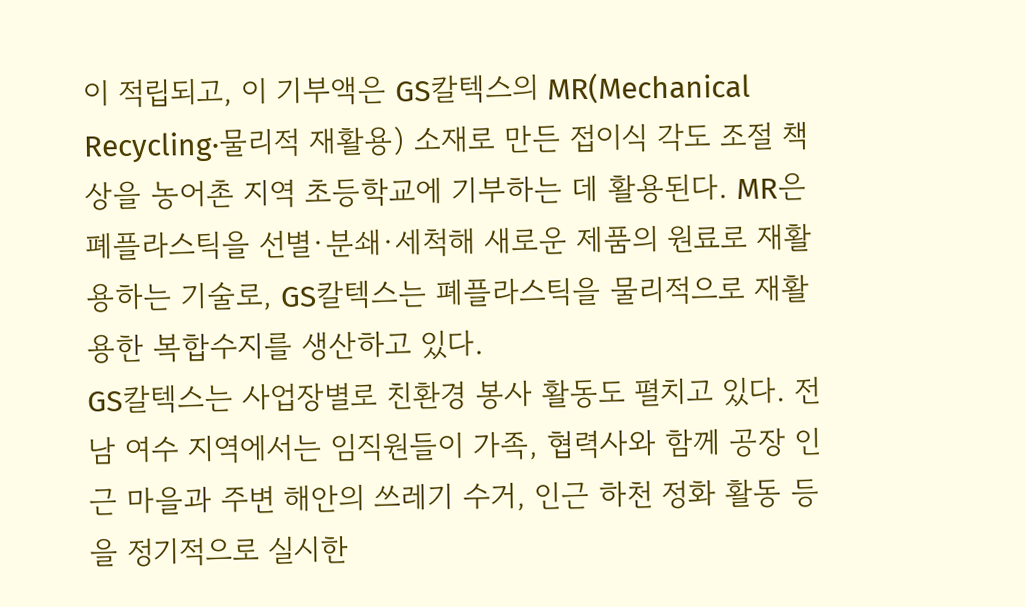이 적립되고, 이 기부액은 GS칼텍스의 MR(Mechanical Recycling·물리적 재활용) 소재로 만든 접이식 각도 조절 책상을 농어촌 지역 초등학교에 기부하는 데 활용된다. MR은 폐플라스틱을 선별·분쇄·세척해 새로운 제품의 원료로 재활용하는 기술로, GS칼텍스는 폐플라스틱을 물리적으로 재활용한 복합수지를 생산하고 있다.
GS칼텍스는 사업장별로 친환경 봉사 활동도 펼치고 있다. 전남 여수 지역에서는 임직원들이 가족, 협력사와 함께 공장 인근 마을과 주변 해안의 쓰레기 수거, 인근 하천 정화 활동 등을 정기적으로 실시한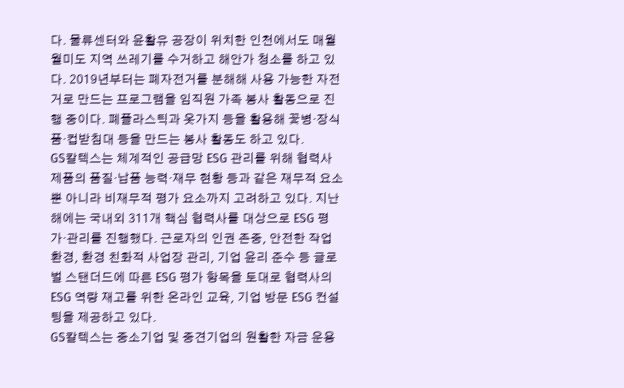다. 물류센터와 윤활유 공장이 위치한 인천에서도 매월 월미도 지역 쓰레기를 수거하고 해안가 청소를 하고 있다. 2019년부터는 폐자전거를 분해해 사용 가능한 자전거로 만드는 프로그램을 임직원 가족 봉사 활동으로 진행 중이다. 폐플라스틱과 옷가지 등을 활용해 꽃병·장식품·컵받침대 등을 만드는 봉사 활동도 하고 있다.
GS칼텍스는 체계적인 공급망 ESG 관리를 위해 협력사 제품의 품질·납품 능력·재무 현황 등과 같은 재무적 요소뿐 아니라 비재무적 평가 요소까지 고려하고 있다. 지난해에는 국내외 311개 핵심 협력사를 대상으로 ESG 평가·관리를 진행했다. 근로자의 인권 존중, 안전한 작업 환경, 환경 친화적 사업장 관리, 기업 윤리 준수 등 글로벌 스탠더드에 따른 ESG 평가 항목을 토대로 협력사의 ESG 역량 재고를 위한 온라인 교육, 기업 방문 ESG 컨설팅을 제공하고 있다.
GS칼텍스는 중소기업 및 중견기업의 원활한 자금 운용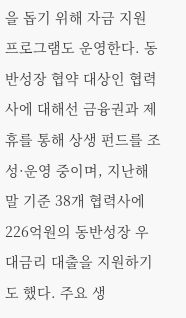을 돕기 위해 자금 지원 프로그램도 운영한다. 동반성장 협약 대상인 협력사에 대해선 금융권과 제휴를 통해 상생 펀드를 조성·운영 중이며, 지난해 말 기준 38개 협력사에 226억원의 동반성장 우대금리 대출을 지원하기도 했다. 주요 생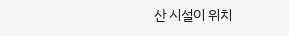산 시설이 위치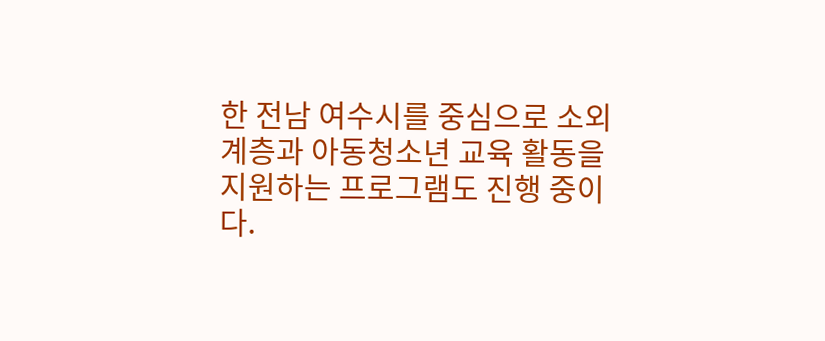한 전남 여수시를 중심으로 소외 계층과 아동청소년 교육 활동을 지원하는 프로그램도 진행 중이다.